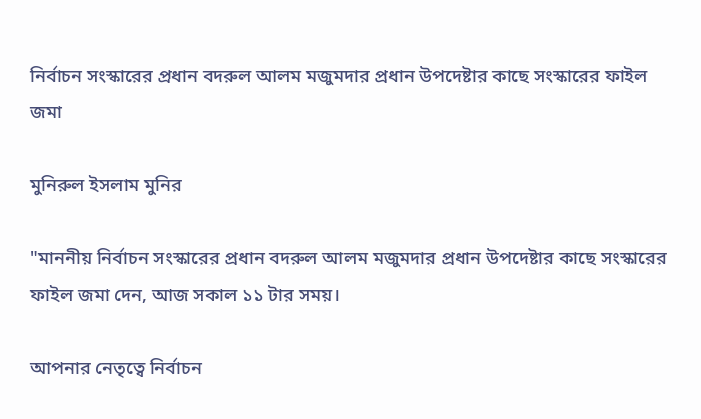নির্বাচন সংস্কারের প্রধান বদরুল আলম মজুমদার প্রধান উপদেষ্টার কাছে সংস্কারের ফাইল জমা

মুনিরুল ইসলাম মুনির

"মাননীয় নির্বাচন সংস্কারের প্রধান বদরুল আলম মজুমদার প্রধান উপদেষ্টার কাছে সংস্কারের ফাইল জমা দেন, আজ সকাল ১১ টার সময়।

আপনার নেতৃত্বে নির্বাচন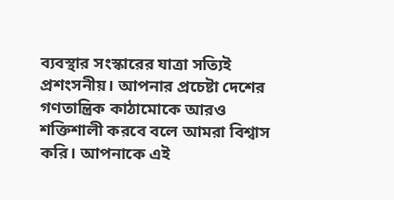ব্যবস্থার সংস্কারের যাত্রা সত্যিই প্রশংসনীয়। আপনার প্রচেষ্টা দেশের গণতান্ত্রিক কাঠামোকে আরও শক্তিশালী করবে বলে আমরা বিশ্বাস করি। আপনাকে এই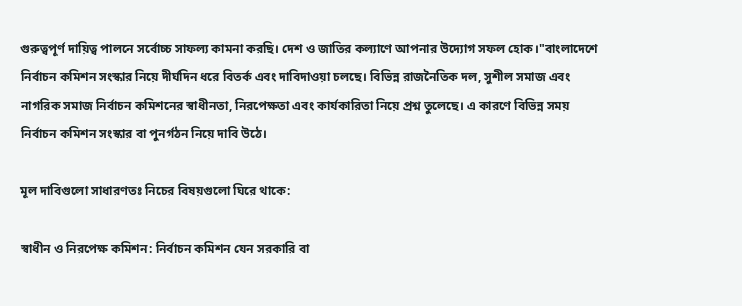গুরুত্বপূর্ণ দায়িত্ব পালনে সর্বোচ্চ সাফল্য কামনা করছি। দেশ ও জাতির কল্যাণে আপনার উদ্যোগ সফল হোক।"বাংলাদেশে নির্বাচন কমিশন সংস্কার নিয়ে দীর্ঘদিন ধরে বিতর্ক এবং দাবিদাওয়া চলছে। বিভিন্ন রাজনৈতিক দল, সুশীল সমাজ এবং নাগরিক সমাজ নির্বাচন কমিশনের স্বাধীনতা, নিরপেক্ষতা এবং কার্যকারিতা নিয়ে প্রশ্ন তুলেছে। এ কারণে বিভিন্ন সময় নির্বাচন কমিশন সংস্কার বা পুনর্গঠন নিয়ে দাবি উঠে।

মূল দাবিগুলো সাধারণতঃ নিচের বিষয়গুলো ঘিরে থাকে:

স্বাধীন ও নিরপেক্ষ কমিশন: নির্বাচন কমিশন যেন সরকারি বা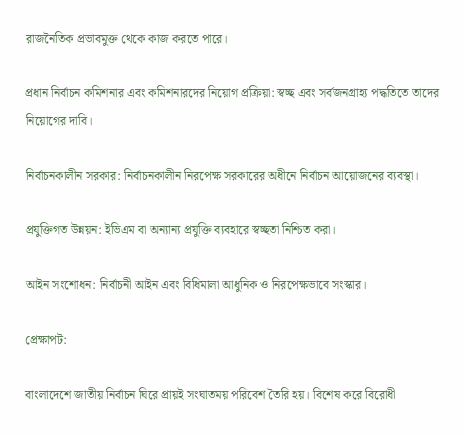রাজনৈতিক প্রভাবমুক্ত থেকে কাজ করতে পারে।

প্রধান নির্বাচন কমিশনার এবং কমিশনারদের নিয়োগ প্রক্রিয়া: স্বচ্ছ এবং সর্বজনগ্রাহ্য পদ্ধতিতে তাদের নিয়োগের দাবি।

নির্বাচনকালীন সরকার: নির্বাচনকালীন নিরপেক্ষ সরকারের অধীনে নির্বাচন আয়োজনের ব্যবস্থা।

প্রযুক্তিগত উন্নয়ন: ইভিএম বা অন্যান্য প্রযুক্তি ব্যবহারে স্বচ্ছতা নিশ্চিত করা।

আইন সংশোধন: নির্বাচনী আইন এবং বিধিমালা আধুনিক ও নিরপেক্ষভাবে সংস্কার।

প্রেক্ষাপট:

বাংলাদেশে জাতীয় নির্বাচন ঘিরে প্রায়ই সংঘাতময় পরিবেশ তৈরি হয়। বিশেষ করে বিরোধী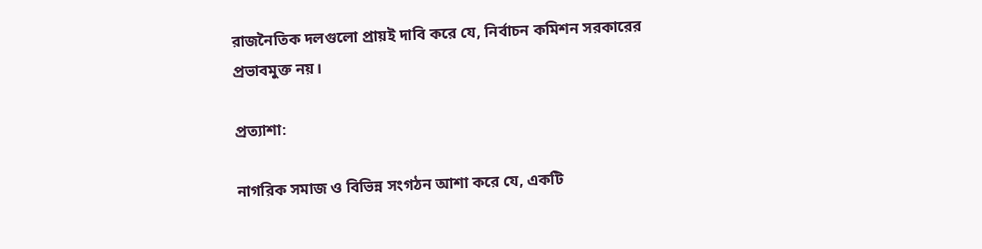রাজনৈতিক দলগুলো প্রায়ই দাবি করে যে, নির্বাচন কমিশন সরকারের প্রভাবমুক্ত নয়।

প্রত্যাশা:

নাগরিক সমাজ ও বিভিন্ন সংগঠন আশা করে যে, একটি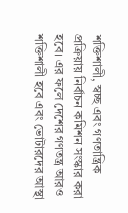শক্তিশালী, স্বচ্ছ এবং গণতান্ত্রিক প্রক্রিয়ায় নির্বাচন কমিশন সংস্কার করা হবে। এর ফলে দেশের গণতন্ত্র আরও শক্তিশালী হবে এবং ভোটারদের আস্থা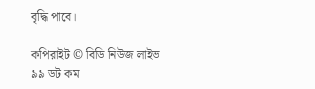বৃদ্ধি পাবে।

কপিরাইট © বিডি নিউজ লাইভ ৯৯ ডট কম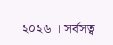২০২৬ । সর্বসত্ব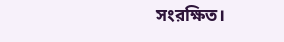সংরক্ষিত।